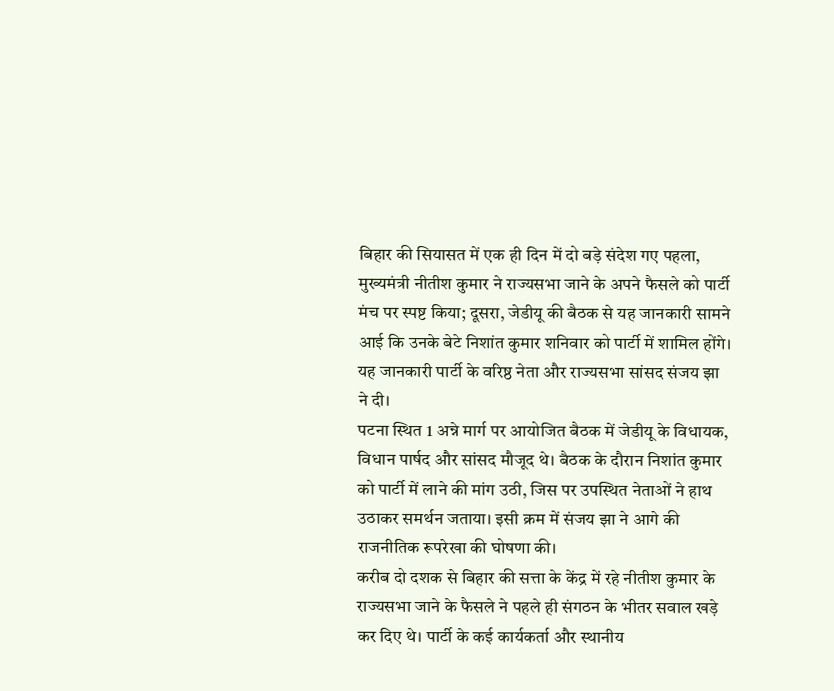बिहार की सियासत में एक ही दिन में दो बड़े संदेश गए पहला, मुख्यमंत्री नीतीश कुमार ने राज्यसभा जाने के अपने फैसले को पार्टी मंच पर स्पष्ट किया; दूसरा, जेडीयू की बैठक से यह जानकारी सामने आई कि उनके बेटे निशांत कुमार शनिवार को पार्टी में शामिल होंगे। यह जानकारी पार्टी के वरिष्ठ नेता और राज्यसभा सांसद संजय झा ने दी।
पटना स्थित 1 अन्ने मार्ग पर आयोजित बैठक में जेडीयू के विधायक, विधान पार्षद और सांसद मौजूद थे। बैठक के दौरान निशांत कुमार को पार्टी में लाने की मांग उठी, जिस पर उपस्थित नेताओं ने हाथ उठाकर समर्थन जताया। इसी क्रम में संजय झा ने आगे की राजनीतिक रूपरेखा की घोषणा की।
करीब दो दशक से बिहार की सत्ता के केंद्र में रहे नीतीश कुमार के राज्यसभा जाने के फैसले ने पहले ही संगठन के भीतर सवाल खड़े कर दिए थे। पार्टी के कई कार्यकर्ता और स्थानीय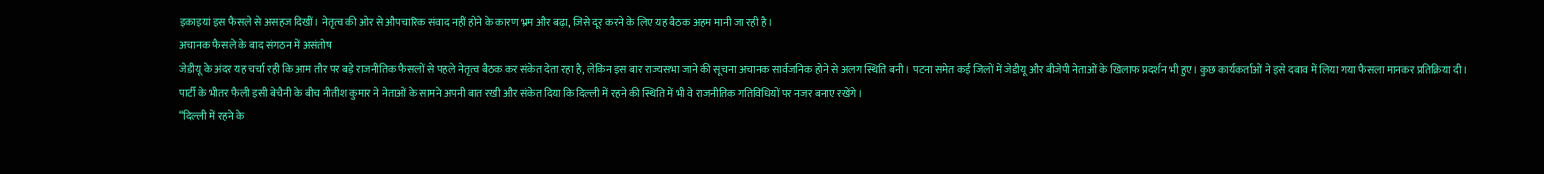इकाइयां इस फैसले से असहज दिखीं। नेतृत्व की ओर से औपचारिक संवाद नहीं होने के कारण भ्रम और बढ़ा, जिसे दूर करने के लिए यह बैठक अहम मानी जा रही है।
अचानक फैसले के बाद संगठन में असंतोष
जेडीयू के अंदर यह चर्चा रही कि आम तौर पर बड़े राजनीतिक फैसलों से पहले नेतृत्व बैठक कर संकेत देता रहा है, लेकिन इस बार राज्यसभा जाने की सूचना अचानक सार्वजनिक होने से अलग स्थिति बनी। पटना समेत कई जिलों में जेडीयू और बीजेपी नेताओं के खिलाफ प्रदर्शन भी हुए। कुछ कार्यकर्ताओं ने इसे दबाव में लिया गया फैसला मानकर प्रतिक्रिया दी।
पार्टी के भीतर फैली इसी बेचैनी के बीच नीतीश कुमार ने नेताओं के सामने अपनी बात रखी और संकेत दिया कि दिल्ली में रहने की स्थिति में भी वे राजनीतिक गतिविधियों पर नजर बनाए रखेंगे।
“दिल्ली में रहने के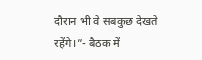दौरान भी वे सबकुछ देखते रहेंगे।”- बैठक में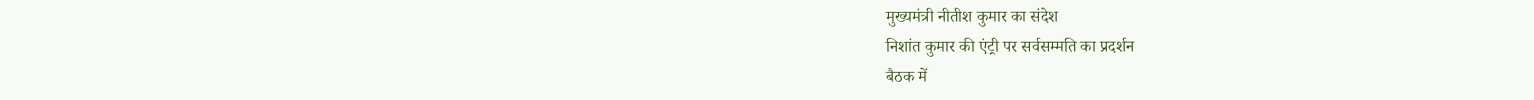मुख्यमंत्री नीतीश कुमार का संदेश
निशांत कुमार की एंट्री पर सर्वसम्मति का प्रदर्शन
बैठक में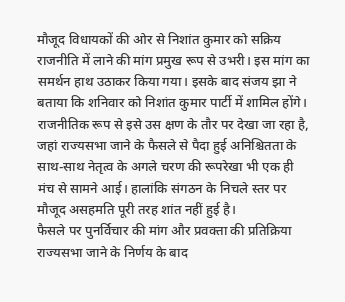मौजूद विधायकों की ओर से निशांत कुमार को सक्रिय राजनीति में लाने की मांग प्रमुख रूप से उभरी। इस मांग का समर्थन हाथ उठाकर किया गया। इसके बाद संजय झा ने बताया कि शनिवार को निशांत कुमार पार्टी में शामिल होंगे।
राजनीतिक रूप से इसे उस क्षण के तौर पर देखा जा रहा है, जहां राज्यसभा जाने के फैसले से पैदा हुई अनिश्चितता के साथ-साथ नेतृत्व के अगले चरण की रूपरेखा भी एक ही मंच से सामने आई। हालांकि संगठन के निचले स्तर पर मौजूद असहमति पूरी तरह शांत नहीं हुई है।
फैसले पर पुनर्विचार की मांग और प्रवक्ता की प्रतिक्रिया
राज्यसभा जाने के निर्णय के बाद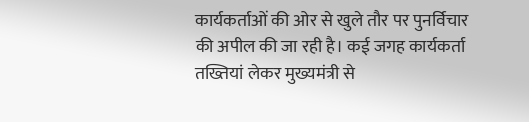कार्यकर्ताओं की ओर से खुले तौर पर पुनर्विचार की अपील की जा रही है। कई जगह कार्यकर्ता तख्तियां लेकर मुख्यमंत्री से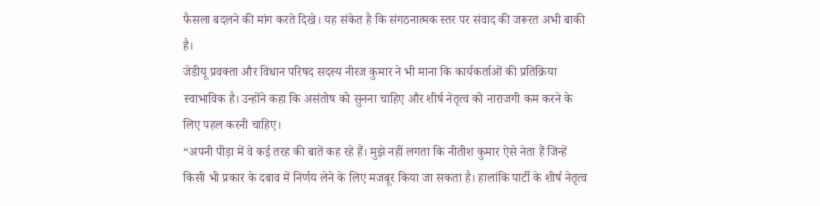फैसला बदलने की मांग करते दिखे। यह संकेत है कि संगठनात्मक स्तर पर संवाद की जरूरत अभी बाकी है।
जेडीयू प्रवक्ता और विधान परिषद सदस्य नीरज कुमार ने भी माना कि कार्यकर्ताओं की प्रतिक्रिया स्वाभाविक है। उन्होंने कहा कि असंतोष को सुनना चाहिए और शीर्ष नेतृत्व को नाराजगी कम करने के लिए पहल करनी चाहिए।
“अपनी पीड़ा में वे कई तरह की बातें कह रहे हैं। मुझे नहीं लगता कि नीतीश कुमार ऐसे नेता हैं जिन्हें किसी भी प्रकार के दबाव में निर्णय लेने के लिए मजबूर किया जा सकता है। हालांकि पार्टी के शीर्ष नेतृत्व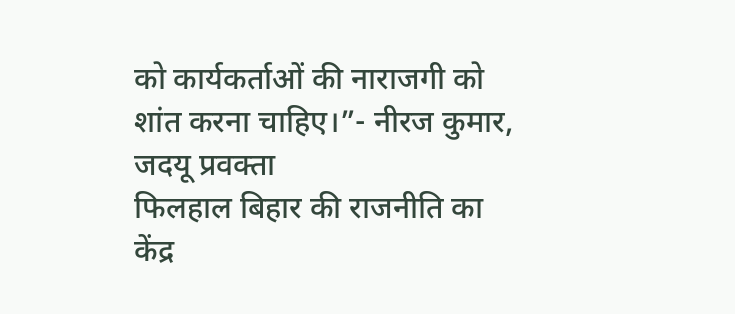को कार्यकर्ताओं की नाराजगी को शांत करना चाहिए।”- नीरज कुमार, जदयू प्रवक्ता
फिलहाल बिहार की राजनीति का केंद्र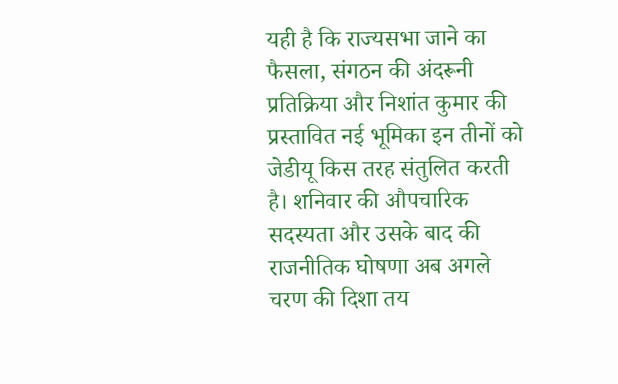यही है कि राज्यसभा जाने का फैसला, संगठन की अंदरूनी प्रतिक्रिया और निशांत कुमार की प्रस्तावित नई भूमिका इन तीनों को जेडीयू किस तरह संतुलित करती है। शनिवार की औपचारिक सदस्यता और उसके बाद की राजनीतिक घोषणा अब अगले चरण की दिशा तय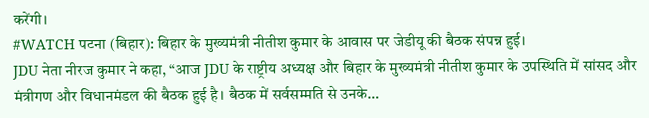करेंगी।
#WATCH पटना (बिहार): बिहार के मुख्यमंत्री नीतीश कुमार के आवास पर जेडीयू की बैठक संपन्न हुई।
JDU नेता नीरज कुमार ने कहा, “आज JDU के राष्ट्रीय अध्यक्ष और बिहार के मुख्यमंत्री नीतीश कुमार के उपस्थिति में सांसद और मंत्रीगण और विधानमंडल की बैठक हुई है। बैठक में सर्वसम्मति से उनके…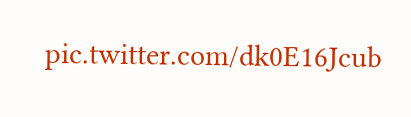pic.twitter.com/dk0E16Jcub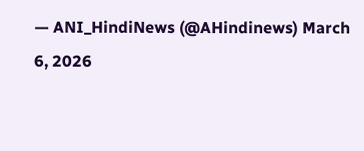— ANI_HindiNews (@AHindinews) March 6, 2026